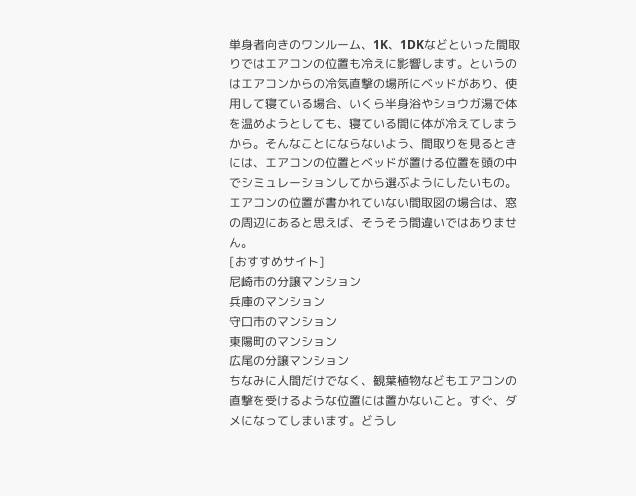単身者向きのワンルーム、1K、1DKなどといった間取りではエアコンの位置も冷えに影響します。というのはエアコンからの冷気直撃の場所にベッドがあり、使用して寝ている場合、いくら半身浴やショウガ湯で体を温めようとしても、寝ている間に体が冷えてしまうから。そんなことにならないよう、間取りを見るときには、エアコンの位置とベッドが置ける位置を頭の中でシミュレーションしてから選ぶようにしたいもの。エアコンの位置が書かれていない間取図の場合は、窓の周辺にあると思えば、そうそう間違いではありません。
[おすすめサイト]
尼崎市の分譲マンション
兵庫のマンション
守口市のマンション
東陽町のマンション
広尾の分譲マンション
ちなみに人間だけでなく、観葉植物などもエアコンの直撃を受けるような位置には置かないこと。すぐ、ダメになってしまいます。どうし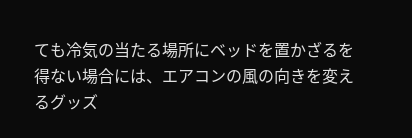ても冷気の当たる場所にベッドを置かざるを得ない場合には、エアコンの風の向きを変えるグッズ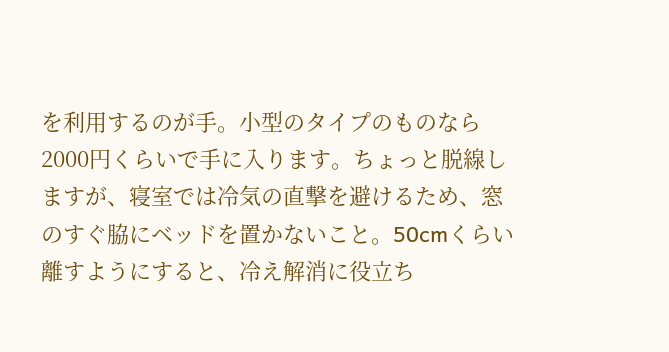を利用するのが手。小型のタイプのものなら2000円くらいで手に入ります。ちょっと脱線しますが、寝室では冷気の直撃を避けるため、窓のすぐ脇にベッドを置かないこと。50cmくらい離すようにすると、冷え解消に役立ち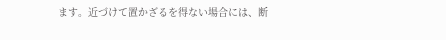ます。近づけて置かざるを得ない場合には、断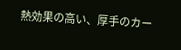熱効果の高い、厚手のカー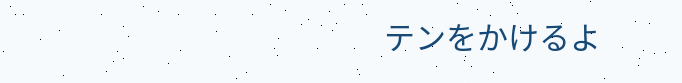テンをかけるよ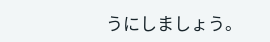うにしましょう。